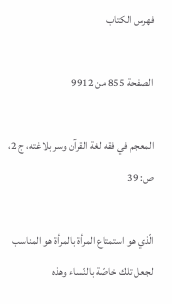فهرس الكتاب

الصفحة 855 من 9912

المعجم في فقه لغة القرآن وسر بلاغته، ج 2، ص: 39

الّذي هو استمتاع المرأة بالمرأة هو المناسب لجعل تلك خاصّة بالنّساء وهذه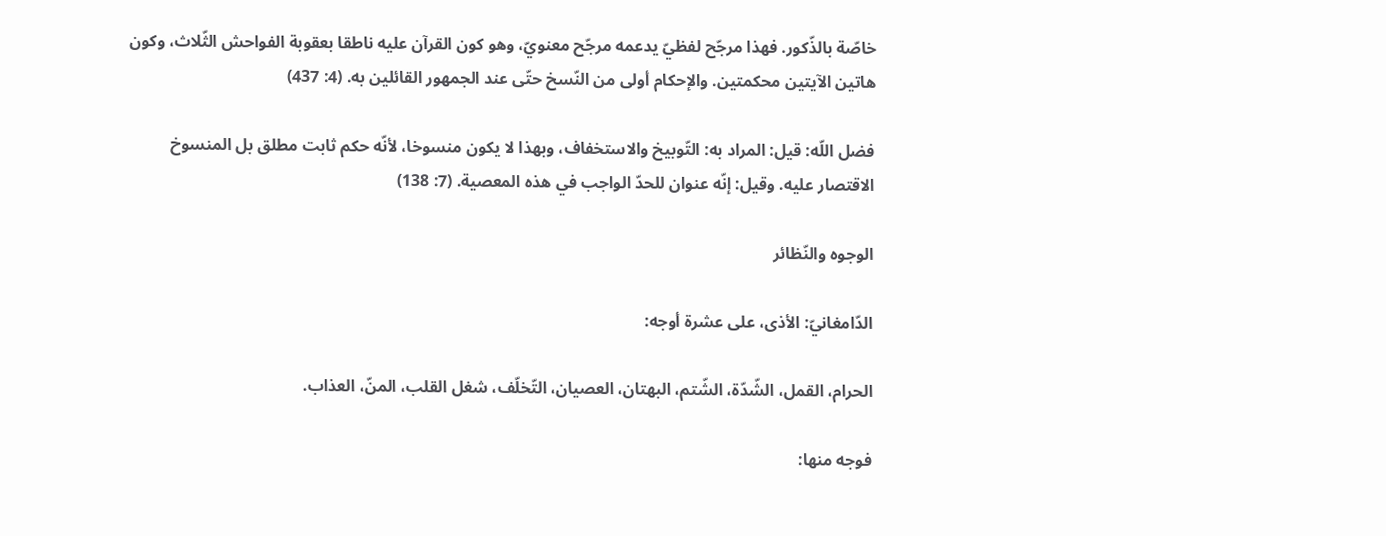خاصّة بالذّكور. فهذا مرجّح لفظيّ يدعمه مرجّح معنويّ، وهو كون القرآن عليه ناطقا بعقوبة الفواحش الثّلاث، وكون هاتين الآيتين محكمتين. والإحكام أولى من النّسخ حتّى عند الجمهور القائلين به. (4: 437)

فضل اللّه: قيل: المراد به: التّوبيخ والاستخفاف، وبهذا لا يكون منسوخا، لأنّه حكم ثابت مطلق بل المنسوخ الاقتصار عليه. وقيل: إنّه عنوان للحدّ الواجب في هذه المعصية. (7: 138)

الوجوه والنّظائر

الدّامغانيّ: الأذى، على عشرة أوجه:

الحرام، القمل، الشّدّة، الشّتم، البهتان، العصيان، التّخلّف، شغل القلب، المنّ، العذاب.

فوجه منها: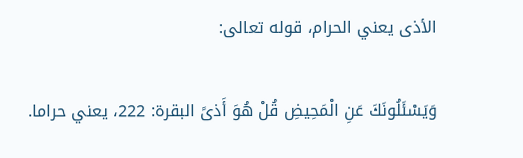الأذى يعني الحرام، قوله تعالى:

وَيَسْئَلُونَكَ عَنِ الْمَحِيضِ قُلْ هُوَ أَذىً البقرة: 222، يعني حراما.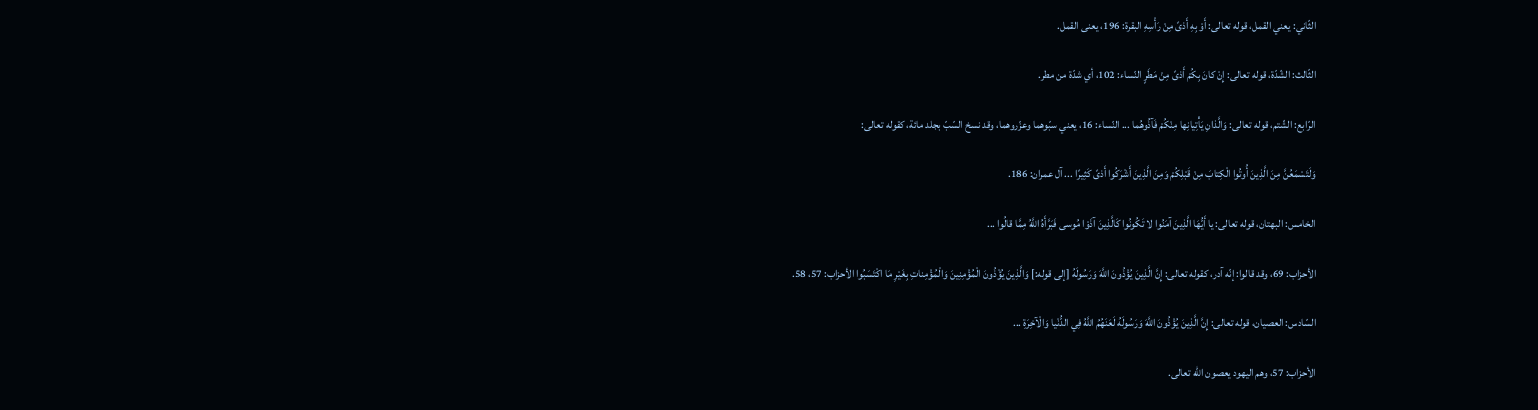الثّاني: يعني القمل، قوله تعالى: أَوْ بِهِ أَذىً مِنْ رَأْسِهِ البقرة: 196، يعنى القمل.

الثّالث: الشّدّة، قوله تعالى: إِنْ كانَ بِكُمْ أَذىً مِنْ مَطَرٍ النّساء: 102، أي شدّة من مطر.

الرّابع: الشّتم، قوله تعالى: وَالَّذانِ يَأْتِيانِها مِنْكُمْ فَآذُوهُما ... النّساء: 16، يعني سبّوهما وعزّروهما، وقد نسخ السّبّ بجلد مائة، كقوله تعالى:

وَلَتَسْمَعُنَّ مِنَ الَّذِينَ أُوتُوا الْكِتابَ مِنْ قَبْلِكُمْ وَمِنَ الَّذِينَ أَشْرَكُوا أَذىً كَثِيرًا ... آل عمران: 186.

الخامس: البهتان، قوله تعالى: يا أَيُّهَا الَّذِينَ آمَنُوا لا تَكُونُوا كَالَّذِينَ آذَوْا مُوسى فَبَرَّأَهُ اللَّهُ مِمَّا قالُوا ...

الأحزاب: 69، وقد قالوا: إنّه آدر، كقوله تعالى: إِنَّ الَّذِينَ يُؤْذُونَ اللَّهَ وَرَسُولَهُ [إلى قوله:] وَالَّذِينَ يُؤْذُونَ الْمُؤْمِنِينَ وَالْمُؤْمِناتِ بِغَيْرِ مَا اكْتَسَبُوا الأحزاب: 57، 58.

السّادس: العصيان، قوله تعالى: إِنَّ الَّذِينَ يُؤْذُونَ اللَّهَ وَرَسُولَهُ لَعَنَهُمُ اللَّهُ فِي الدُّنْيا وَالْآخِرَةِ ...

الأحزاب: 57، وهم اليهود يعصون اللّه تعالى.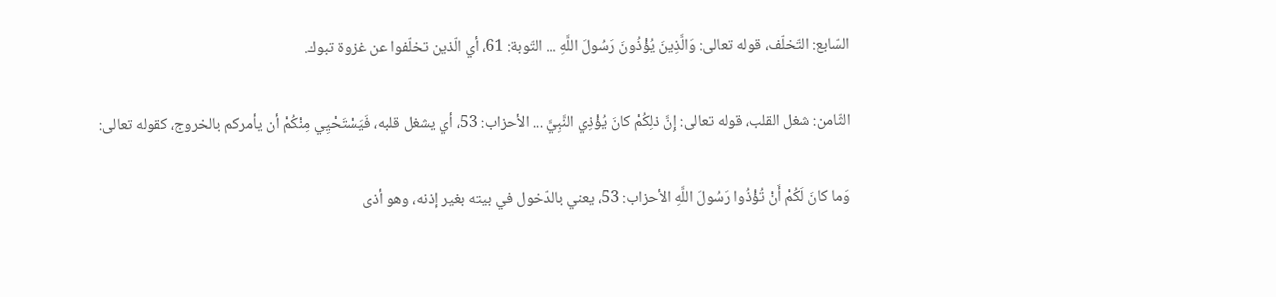السّابع: التّخلّف، قوله تعالى: وَالَّذِينَ يُؤْذُونَ رَسُولَ اللَّهِ ... التّوبة: 61، أي الّذين تخلّفوا عن غزوة تبوك.

الثّامن: شغل القلب، قوله تعالى: إِنَّ ذلِكُمْ كانَ يُؤْذِي النَّبِيَّ ... الأحزاب: 53، أي يشغل قلبه، فَيَسْتَحْيِي مِنْكُمْ أن يأمركم بالخروج، كقوله تعالى:

وَما كانَ لَكُمْ أَنْ تُؤْذُوا رَسُولَ اللَّهِ الأحزاب: 53، يعني بالدّخول في بيته بغير إذنه، وهو أذى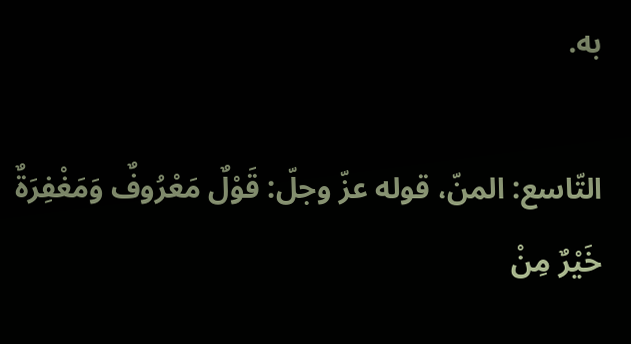به.

التّاسع: المنّ، قوله عزّ وجلّ: قَوْلٌ مَعْرُوفٌ وَمَغْفِرَةٌ خَيْرٌ مِنْ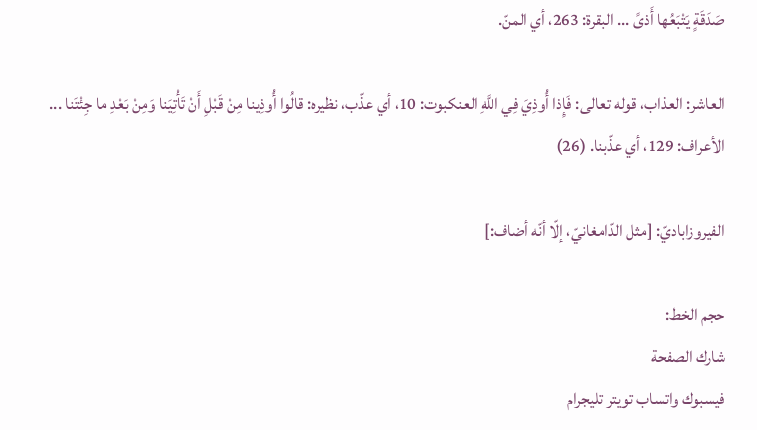صَدَقَةٍ يَتْبَعُها أَذىً ... البقرة: 263، أي المنّ.

العاشر: العذاب، قوله تعالى: فَإِذا أُوذِيَ فِي اللَّهِ العنكبوت: 10، أي عذّب، نظيره: قالُوا أُوذِينا مِنْ قَبْلِ أَنْ تَأْتِيَنا وَمِنْ بَعْدِ ما جِئْتَنا ... الأعراف: 129، أي عذّبنا. (26)

الفيروزاباديّ: [مثل الدّامغانيّ، إلّا أنّه أضاف:]

حجم الخط:
شارك الصفحة
فيسبوك واتساب تويتر تليجرام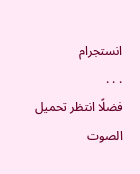انستجرام
. . .
فضلًا انتظر تحميل الصوت